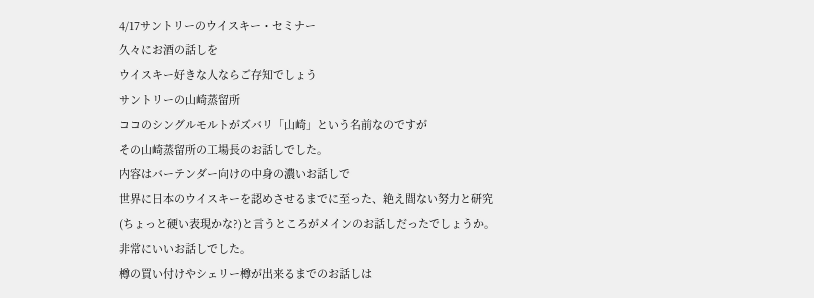4/17サントリーのウイスキー・セミナー
久々にお酒の話しを
ウイスキー好きな人ならご存知でしょう
サントリーの山崎蒸留所
ココのシングルモルトがズバリ「山崎」という名前なのですが
その山崎蒸留所の工場長のお話しでした。
内容はバーテンダー向けの中身の濃いお話しで
世界に日本のウイスキーを認めさせるまでに至った、絶え間ない努力と研究
(ちょっと硬い表現かな?)と言うところがメインのお話しだったでしょうか。
非常にいいお話しでした。
樽の買い付けやシェリー樽が出来るまでのお話しは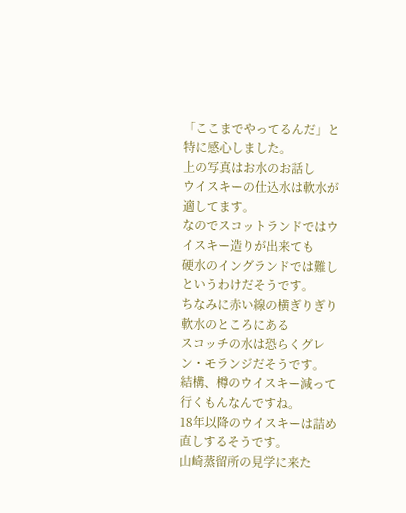「ここまでやってるんだ」と特に感心しました。
上の写真はお水のお話し
ウイスキーの仕込水は軟水が適してます。
なのでスコットランドではウイスキー造りが出来ても
硬水のイングランドでは難しというわけだそうです。
ちなみに赤い線の横ぎりぎり軟水のところにある
スコッチの水は恐らくグレン・モランジだそうです。
結構、樽のウイスキー減って行くもんなんですね。
18年以降のウイスキーは詰め直しするそうです。
山崎蒸留所の見学に来た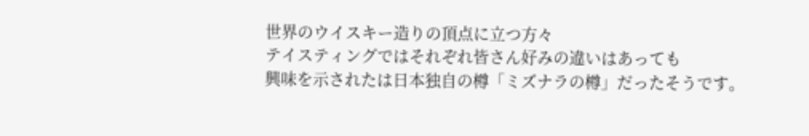世界のウイスキー造りの頂点に立つ方々
テイスティングではそれぞれ皆さん好みの違いはあっても
興味を示されたは日本独自の樽「ミズナラの樽」だったそうです。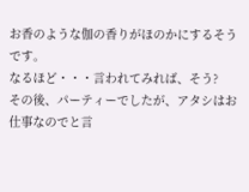お香のような伽の香りがほのかにするそうです。
なるほど・・・言われてみれば、そう?
その後、パーティーでしたが、アタシはお仕事なのでと言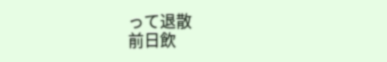って退散
前日飲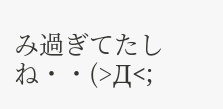み過ぎてたしね・・(>Д<;